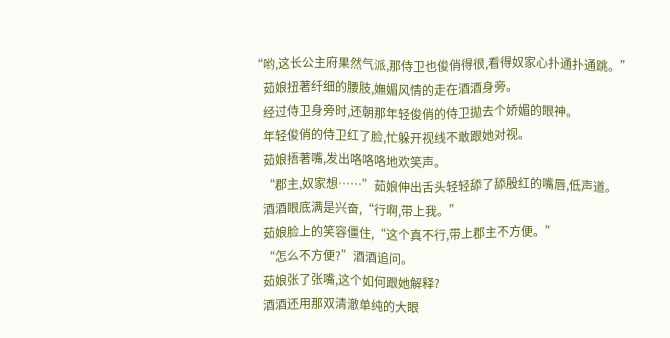“哟,这长公主府果然气派,那侍卫也俊俏得很,看得奴家心扑通扑通跳。”
    茹娘扭著纤细的腰肢,嫵媚风情的走在酒酒身旁。
    经过侍卫身旁时,还朝那年轻俊俏的侍卫拋去个娇媚的眼神。
    年轻俊俏的侍卫红了脸,忙躲开视线不敢跟她对视。
    茹娘捂著嘴,发出咯咯咯地欢笑声。
    “郡主,奴家想……”茹娘伸出舌头轻轻舔了舔殷红的嘴唇,低声道。
    酒酒眼底满是兴奋,“行啊,带上我。”
    茹娘脸上的笑容僵住,“这个真不行,带上郡主不方便。”
    “怎么不方便?”酒酒追问。
    茹娘张了张嘴,这个如何跟她解释?
    酒酒还用那双清澈单纯的大眼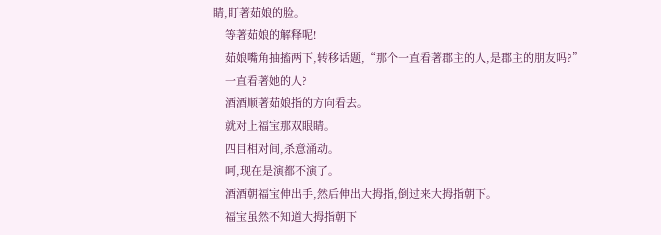睛,盯著茹娘的脸。
    等著茹娘的解释呢!
    茹娘嘴角抽搐两下,转移话题,“那个一直看著郡主的人,是郡主的朋友吗?”
    一直看著她的人?
    酒酒顺著茹娘指的方向看去。
    就对上福宝那双眼睛。
    四目相对间,杀意涌动。
    呵,现在是演都不演了。
    酒酒朝福宝伸出手,然后伸出大拇指,倒过来大拇指朝下。
    福宝虽然不知道大拇指朝下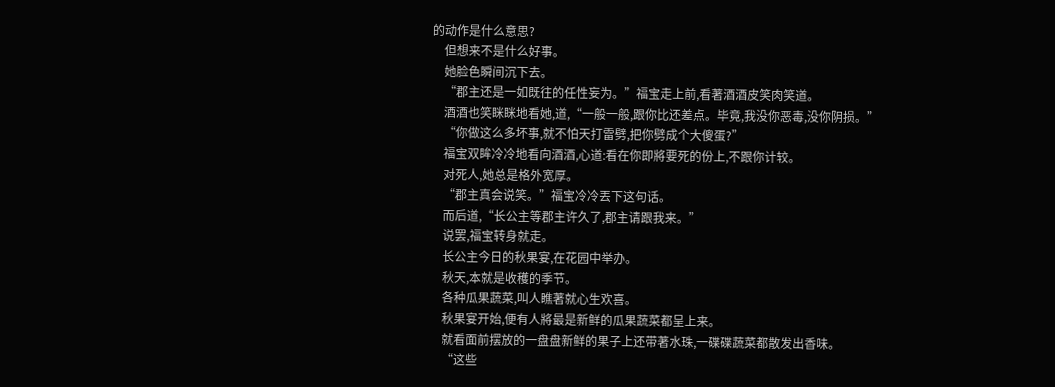的动作是什么意思?
    但想来不是什么好事。
    她脸色瞬间沉下去。
    “郡主还是一如既往的任性妄为。”福宝走上前,看著酒酒皮笑肉笑道。
    酒酒也笑眯眯地看她,道,“一般一般,跟你比还差点。毕竟,我没你恶毒,没你阴损。”
    “你做这么多坏事,就不怕天打雷劈,把你劈成个大傻蛋?”
    福宝双眸冷冷地看向酒酒,心道:看在你即將要死的份上,不跟你计较。
    对死人,她总是格外宽厚。
    “郡主真会说笑。”福宝冷冷丟下这句话。
    而后道,“长公主等郡主许久了,郡主请跟我来。”
    说罢,福宝转身就走。
    长公主今日的秋果宴,在花园中举办。
    秋天,本就是收穫的季节。
    各种瓜果蔬菜,叫人瞧著就心生欢喜。
    秋果宴开始,便有人將最是新鲜的瓜果蔬菜都呈上来。
    就看面前摆放的一盘盘新鲜的果子上还带著水珠,一碟碟蔬菜都散发出香味。
    “这些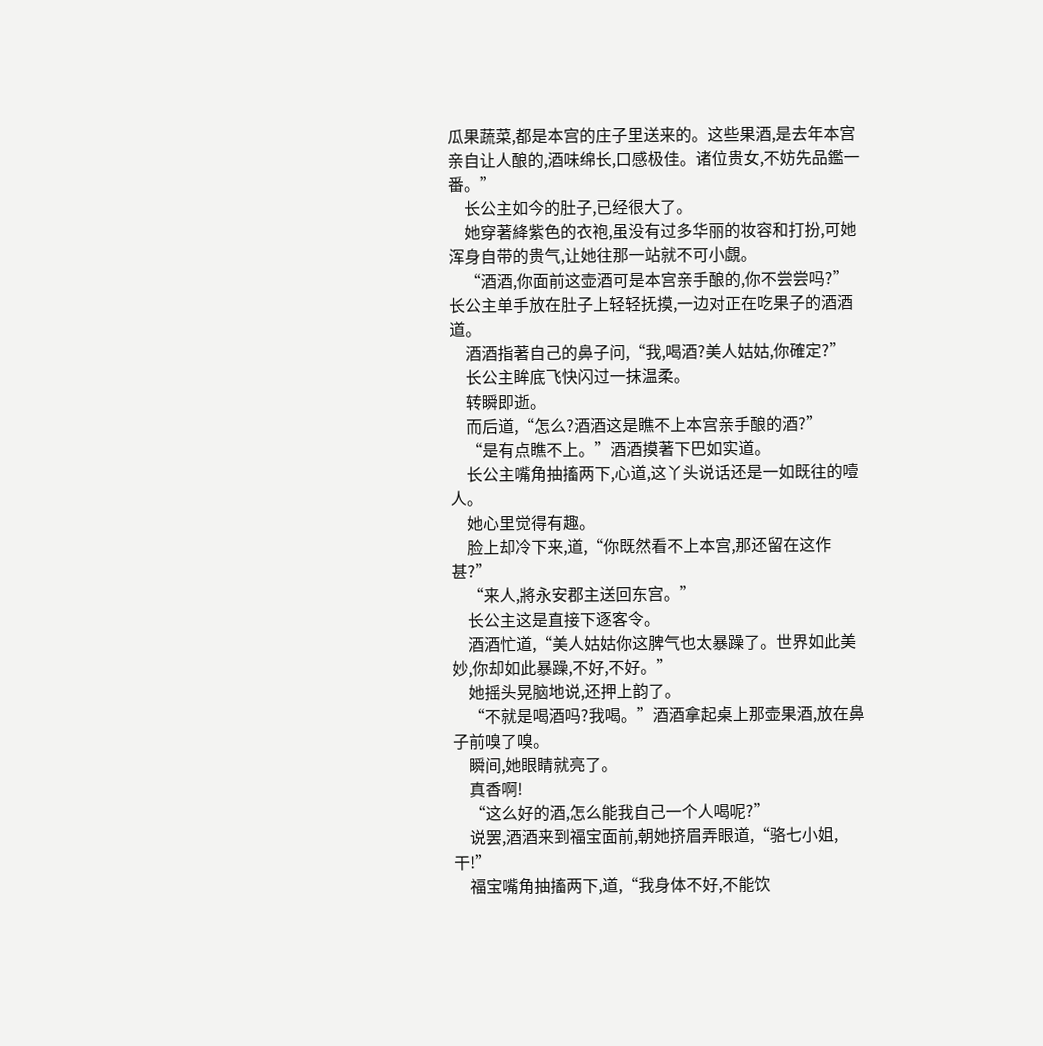瓜果蔬菜,都是本宫的庄子里送来的。这些果酒,是去年本宫亲自让人酿的,酒味绵长,口感极佳。诸位贵女,不妨先品鑑一番。”
    长公主如今的肚子,已经很大了。
    她穿著絳紫色的衣袍,虽没有过多华丽的妆容和打扮,可她浑身自带的贵气,让她往那一站就不可小覷。
    “酒酒,你面前这壶酒可是本宫亲手酿的,你不尝尝吗?”长公主单手放在肚子上轻轻抚摸,一边对正在吃果子的酒酒道。
    酒酒指著自己的鼻子问,“我,喝酒?美人姑姑,你確定?”
    长公主眸底飞快闪过一抹温柔。
    转瞬即逝。
    而后道,“怎么?酒酒这是瞧不上本宫亲手酿的酒?”
    “是有点瞧不上。”酒酒摸著下巴如实道。
    长公主嘴角抽搐两下,心道,这丫头说话还是一如既往的噎人。
    她心里觉得有趣。
    脸上却冷下来,道,“你既然看不上本宫,那还留在这作甚?”
    “来人,將永安郡主送回东宫。”
    长公主这是直接下逐客令。
    酒酒忙道,“美人姑姑你这脾气也太暴躁了。世界如此美妙,你却如此暴躁,不好,不好。”
    她摇头晃脑地说,还押上韵了。
    “不就是喝酒吗?我喝。”酒酒拿起桌上那壶果酒,放在鼻子前嗅了嗅。
    瞬间,她眼睛就亮了。
    真香啊!
    “这么好的酒,怎么能我自己一个人喝呢?”
    说罢,酒酒来到福宝面前,朝她挤眉弄眼道,“骆七小姐,干!”
    福宝嘴角抽搐两下,道,“我身体不好,不能饮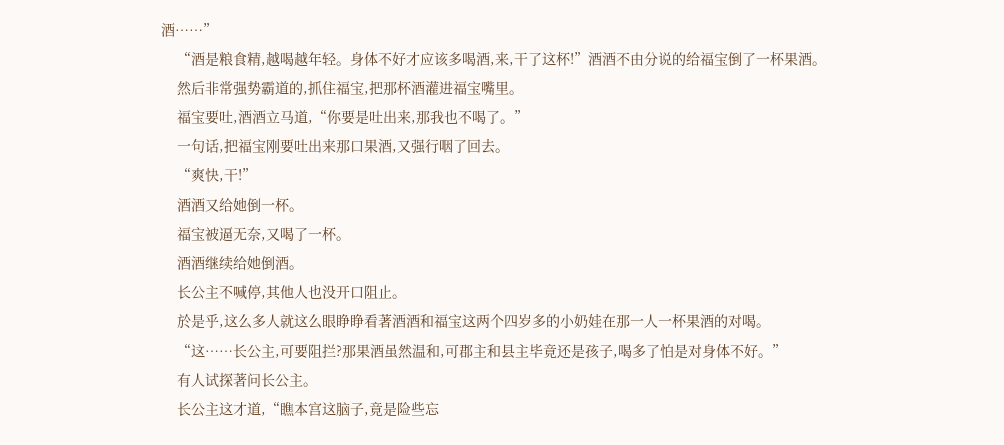酒……”
    “酒是粮食精,越喝越年轻。身体不好才应该多喝酒,来,干了这杯!”酒酒不由分说的给福宝倒了一杯果酒。
    然后非常强势霸道的,抓住福宝,把那杯酒灌进福宝嘴里。
    福宝要吐,酒酒立马道,“你要是吐出来,那我也不喝了。”
    一句话,把福宝刚要吐出来那口果酒,又强行咽了回去。
    “爽快,干!”
    酒酒又给她倒一杯。
    福宝被逼无奈,又喝了一杯。
    酒酒继续给她倒酒。
    长公主不喊停,其他人也没开口阻止。
    於是乎,这么多人就这么眼睁睁看著酒酒和福宝这两个四岁多的小奶娃在那一人一杯果酒的对喝。
    “这……长公主,可要阻拦?那果酒虽然温和,可郡主和县主毕竟还是孩子,喝多了怕是对身体不好。”
    有人试探著问长公主。
    长公主这才道,“瞧本宫这脑子,竟是险些忘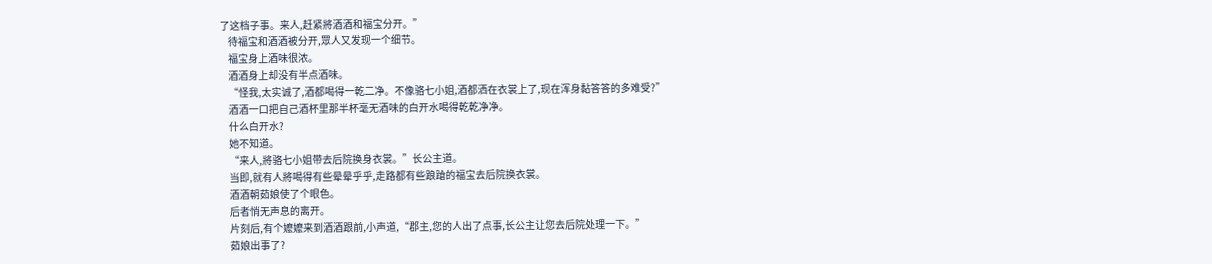了这档子事。来人,赶紧將酒酒和福宝分开。”
    待福宝和酒酒被分开,眾人又发现一个细节。
    福宝身上酒味很浓。
    酒酒身上却没有半点酒味。
    “怪我,太实诚了,酒都喝得一乾二净。不像骆七小姐,酒都洒在衣裳上了,现在浑身黏答答的多难受?”
    酒酒一口把自己酒杯里那半杯毫无酒味的白开水喝得乾乾净净。
    什么白开水?
    她不知道。
    “来人,將骆七小姐带去后院换身衣裳。”长公主道。
    当即,就有人將喝得有些晕晕乎乎,走路都有些踉蹌的福宝去后院换衣裳。
    酒酒朝茹娘使了个眼色。
    后者悄无声息的离开。
    片刻后,有个嬤嬤来到酒酒跟前,小声道,“郡主,您的人出了点事,长公主让您去后院处理一下。”
    茹娘出事了?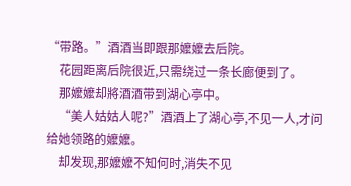“带路。”酒酒当即跟那嬤嬤去后院。
    花园距离后院很近,只需绕过一条长廊便到了。
    那嬤嬤却將酒酒带到湖心亭中。
    “美人姑姑人呢?”酒酒上了湖心亭,不见一人,才问给她领路的嬤嬤。
    却发现,那嬤嬤不知何时,消失不见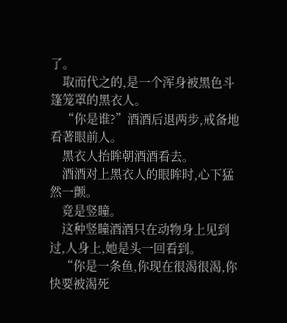了。
    取而代之的,是一个浑身被黑色斗篷笼罩的黑衣人。
    “你是谁?”酒酒后退两步,戒备地看著眼前人。
    黑衣人抬眸朝酒酒看去。
    酒酒对上黑衣人的眼眸时,心下猛然一颤。
    竟是竖瞳。
    这种竖瞳酒酒只在动物身上见到过,人身上,她是头一回看到。
    “你是一条鱼,你现在很渴很渴,你快要被渴死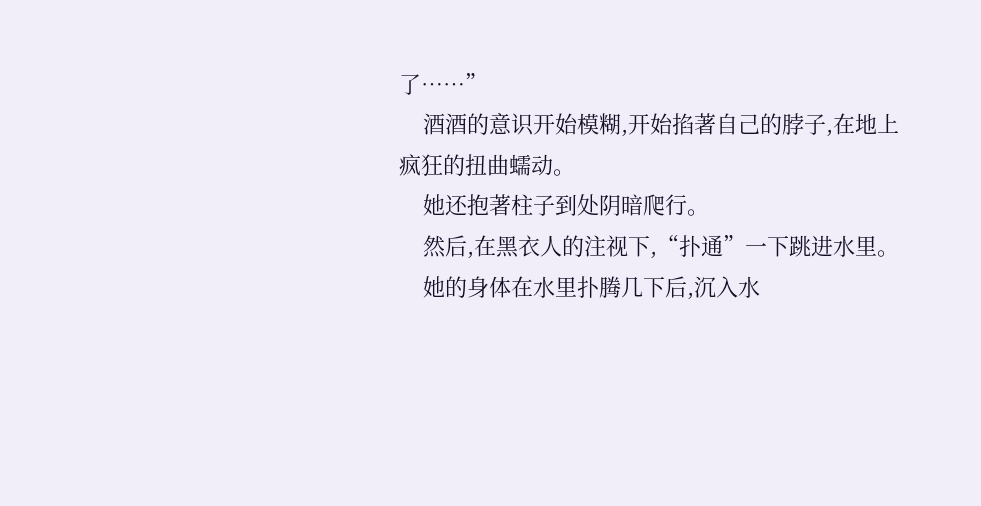了……”
    酒酒的意识开始模糊,开始掐著自己的脖子,在地上疯狂的扭曲蠕动。
    她还抱著柱子到处阴暗爬行。
    然后,在黑衣人的注视下,“扑通”一下跳进水里。
    她的身体在水里扑腾几下后,沉入水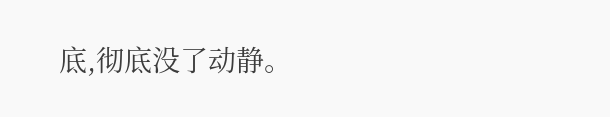底,彻底没了动静。